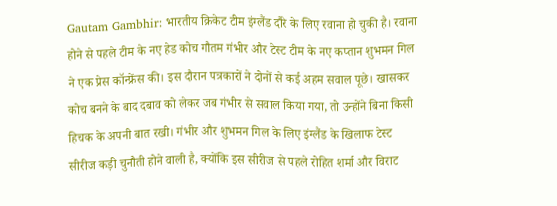Gautam Gambhir: भारतीय क्रिकेट टीम इंग्लैंड दौरे के लिए रवाना हो चुकी है। रवाना होने से पहले टीम के नए हेड कोच गौतम गंभीर और टेस्ट टीम के नए कप्तान शुभमन गिल ने एक प्रेस कॉन्फ्रेंस की। इस दौरान पत्रकारों ने दोनों से कई अहम सवाल पूछे। खासकर कोच बनने के बाद दबाव को लेकर जब गंभीर से सवाल किया गया, तो उन्होंने बिना किसी हिचक के अपनी बात रखी। गंभीर और शुभमन गिल के लिए इंग्लैंड के खिलाफ टेस्ट सीरीज कड़ी चुनौती होने वाली है, क्योंकि इस सीरीज से पहले रोहित शर्मा और विराट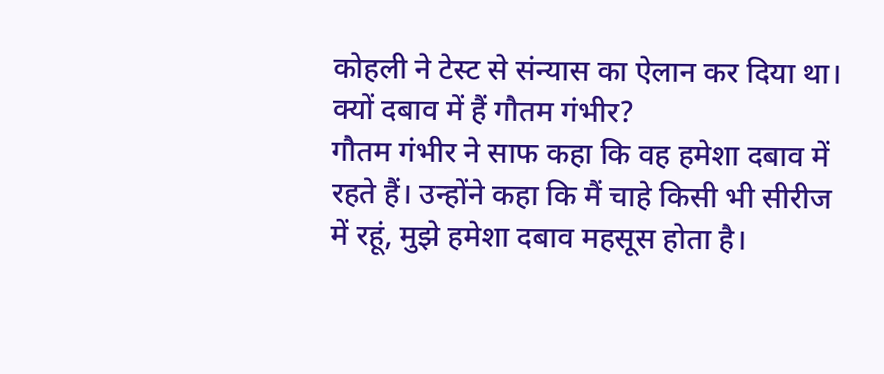कोहली ने टेस्ट से संन्यास का ऐलान कर दिया था।
क्यों दबाव में हैं गौतम गंभीर?
गौतम गंभीर ने साफ कहा कि वह हमेशा दबाव में रहते हैं। उन्होंने कहा कि मैं चाहे किसी भी सीरीज में रहूं, मुझे हमेशा दबाव महसूस होता है।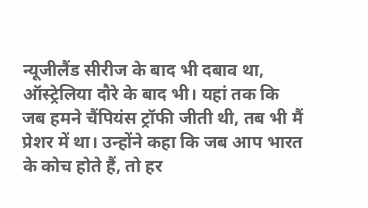न्यूजीलैंड सीरीज के बाद भी दबाव था, ऑस्ट्रेलिया दौरे के बाद भी। यहां तक कि जब हमने चैंपियंस ट्रॉफी जीती थी, तब भी मैं प्रेशर में था। उन्होंने कहा कि जब आप भारत के कोच होते हैं, तो हर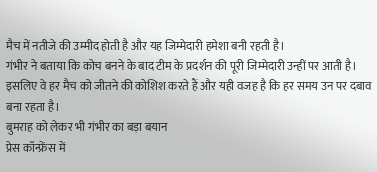मैच में नतीजे की उम्मीद होती है और यह जिम्मेदारी हमेशा बनी रहती है।
गंभीर ने बताया कि कोच बनने के बाद टीम के प्रदर्शन की पूरी जिम्मेदारी उन्हीं पर आती है। इसलिए वे हर मैच को जीतने की कोशिश करते हैं और यही वजह है कि हर समय उन पर दबाव बना रहता है।
बुमराह को लेकर भी गंभीर का बड़ा बयान
प्रेस कॉन्फ्रेंस में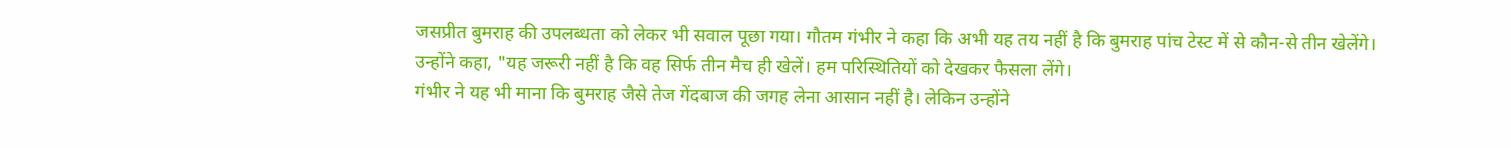जसप्रीत बुमराह की उपलब्धता को लेकर भी सवाल पूछा गया। गौतम गंभीर ने कहा कि अभी यह तय नहीं है कि बुमराह पांच टेस्ट में से कौन-से तीन खेलेंगे। उन्होंने कहा, "यह जरूरी नहीं है कि वह सिर्फ तीन मैच ही खेलें। हम परिस्थितियों को देखकर फैसला लेंगे।
गंभीर ने यह भी माना कि बुमराह जैसे तेज गेंदबाज की जगह लेना आसान नहीं है। लेकिन उन्होंने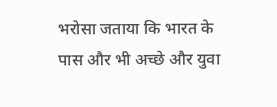भरोसा जताया कि भारत के पास और भी अच्छे और युवा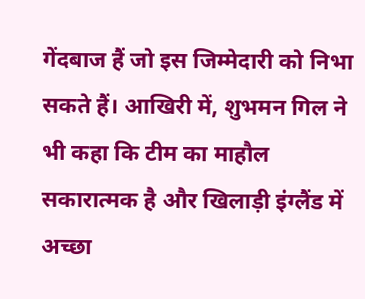गेंदबाज हैं जो इस जिम्मेदारी को निभा सकते हैं। आखिरी में, शुभमन गिल ने भी कहा कि टीम का माहौल सकारात्मक है और खिलाड़ी इंग्लैंड में अच्छा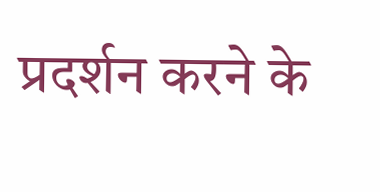प्रदर्शन करने के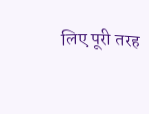लिए पूरी तरह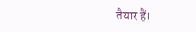तैयार हैं।